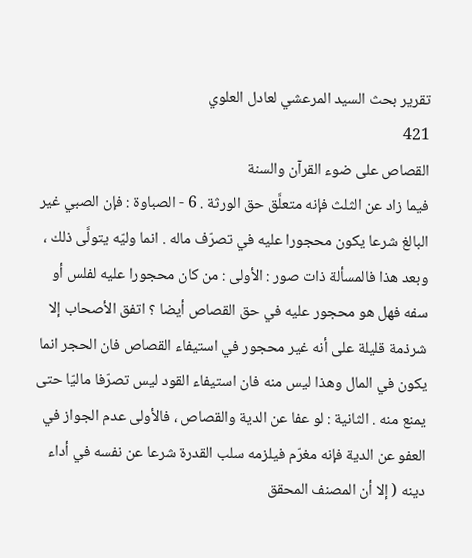تقرير بحث السيد المرعشي لعادل العلوي
421
القصاص على ضوء القرآن والسنة
فيما زاد عن الثلث فإنه متعلَّق حق الورثة . 6 - الصباوة : فإن الصبي غير البالغ شرعا يكون محجورا عليه في تصرّف ماله . انما وليّه يتولَّى ذلك ، وبعد هذا فالمسألة ذات صور : الأولى : من كان محجورا عليه لفلس أو سفه فهل هو محجور عليه في حق القصاص أيضا ؟ اتفق الأصحاب إلا شرذمة قليلة على أنه غير محجور في استيفاء القصاص فان الحجر انما يكون في المال وهذا ليس منه فان استيفاء القود ليس تصرّفا ماليّا حتى يمنع منه . الثانية : لو عفا عن الدية والقصاص ، فالأولى عدم الجواز في العفو عن الدية فإنه مغرّم فيلزمه سلب القدرة شرعا عن نفسه في أداء دينه ( إلا أن المصنف المحقق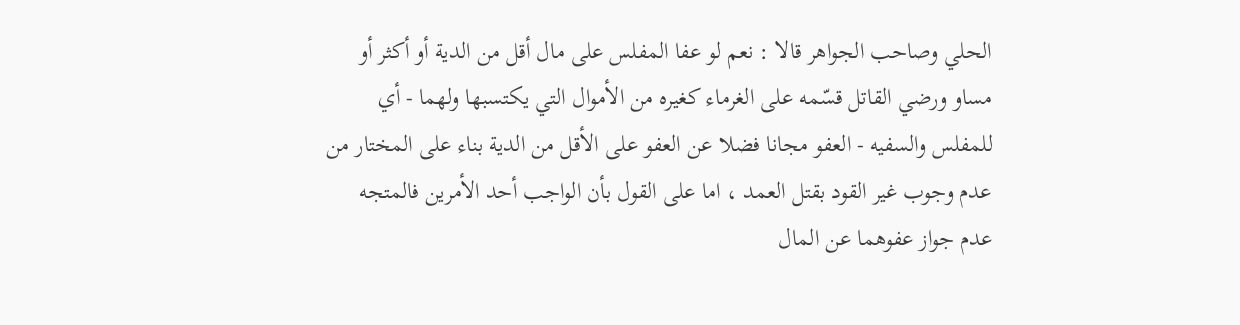الحلي وصاحب الجواهر قالا : نعم لو عفا المفلس على مال أقل من الدية أو أكثر أو مساو ورضي القاتل قسّمه على الغرماء كغيره من الأموال التي يكتسبها ولهما - أي للمفلس والسفيه - العفو مجانا فضلا عن العفو على الأقل من الدية بناء على المختار من عدم وجوب غير القود بقتل العمد ، اما على القول بأن الواجب أحد الأمرين فالمتجه عدم جواز عفوهما عن المال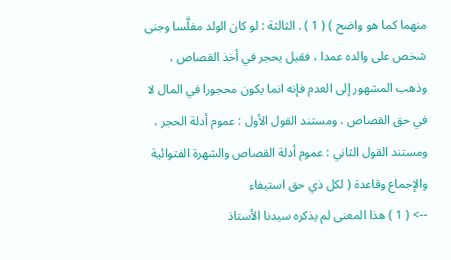منهما كما هو واضح ) ( 1 ) . الثالثة : لو كان الولد مفلَّسا وجنى شخص على والده عمدا ، فقيل يحجر في أخذ القصاص ، وذهب المشهور إلى العدم فإنه انما يكون محجورا في المال لا في حق القصاص ، ومستند القول الأول : عموم أدلة الحجر ، ومستند القول الثاني : عموم أدلة القصاص والشهرة الفتوائية والإجماع وقاعدة ( لكل ذي حق استيفاء
--> ( 1 ) هذا المعنى لم يذكره سيدنا الأستاذ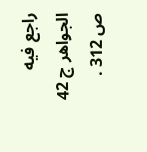راجع فيه الجواهر ج 42 ص 312 .